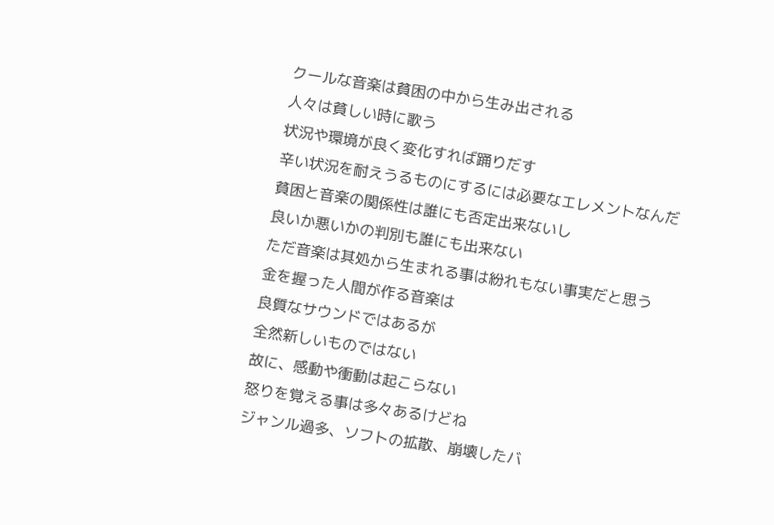クールな音楽は貧困の中から生み出される
人々は貧しい時に歌う
状況や環境が良く変化すれば踊りだす
辛い状況を耐えうるものにするには必要なエレメントなんだ
貧困と音楽の関係性は誰にも否定出来ないし
良いか悪いかの判別も誰にも出来ない
ただ音楽は其処から生まれる事は紛れもない事実だと思う
金を握った人間が作る音楽は
良質なサウンドではあるが
全然新しいものではない
故に、感動や衝動は起こらない
怒りを覚える事は多々あるけどね
ジャンル過多、ソフトの拡散、崩壊したバ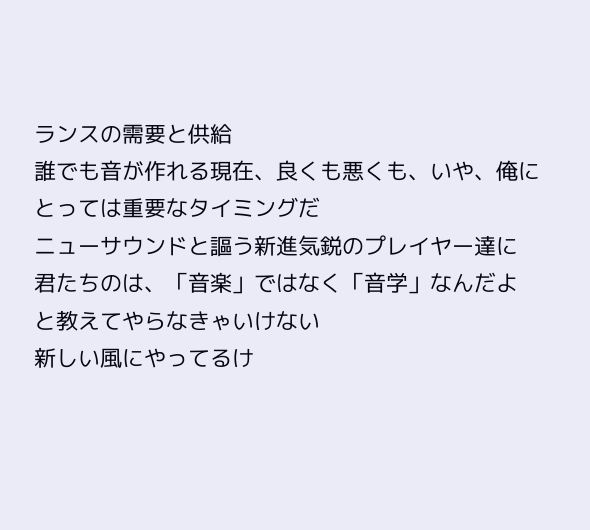ランスの需要と供給
誰でも音が作れる現在、良くも悪くも、いや、俺にとっては重要なタイミングだ
ニューサウンドと謳う新進気鋭のプレイヤー達に
君たちのは、「音楽」ではなく「音学」なんだよ
と教えてやらなきゃいけない
新しい風にやってるけ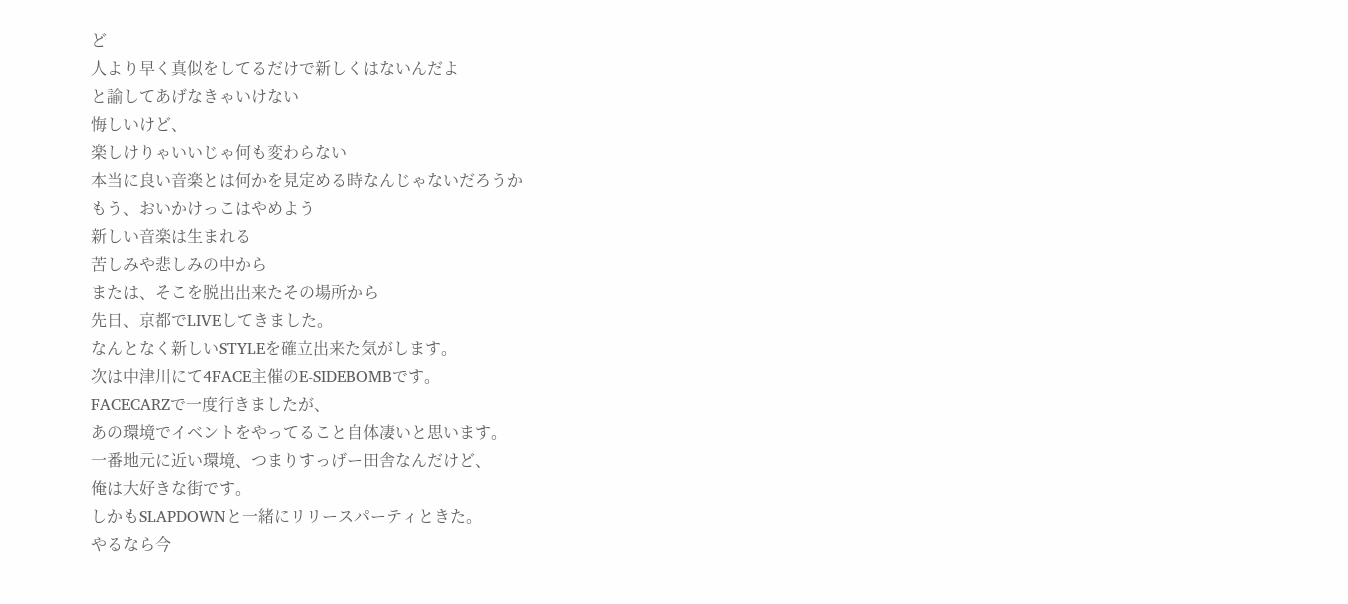ど
人より早く真似をしてるだけで新しくはないんだよ
と諭してあげなきゃいけない
悔しいけど、
楽しけりゃいいじゃ何も変わらない
本当に良い音楽とは何かを見定める時なんじゃないだろうか
もう、おいかけっこはやめよう
新しい音楽は生まれる
苦しみや悲しみの中から
または、そこを脱出出来たその場所から
先日、京都でLIVEしてきました。
なんとなく新しいSTYLEを確立出来た気がします。
次は中津川にて4FACE主催のE-SIDEBOMBです。
FACECARZで一度行きましたが、
あの環境でイベントをやってること自体凄いと思います。
一番地元に近い環境、つまりすっげー田舎なんだけど、
俺は大好きな街です。
しかもSLAPDOWNと一緒にリリースパーティときた。
やるなら今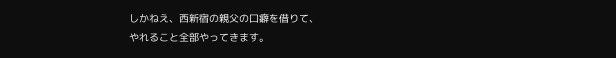しかねえ、西新宿の親父の口癖を借りて、
やれること全部やってきます。